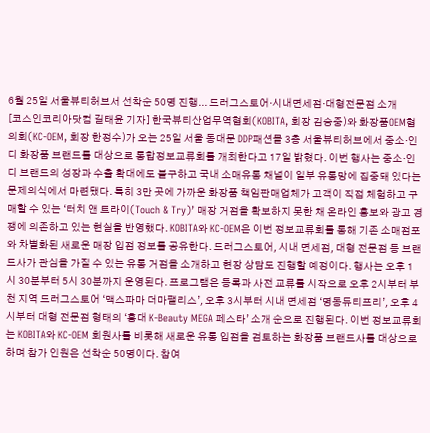6월 25일 서울뷰티허브서 선착순 50명 진행... 드러그스토어·시내면세점·대형전문점 소개
[코스인코리아닷컴 길태윤 기자] 한국뷰티산업무역협회(KOBITA, 회장 김승중)와 화장품OEM협의회(KC-OEM, 회장 한정수)가 오는 25일 서울 동대문 DDP패션몰 3층 서울뷰티허브에서 중소·인디 화장품 브랜드를 대상으로 통합정보교류회를 개최한다고 17일 밝혔다. 이번 행사는 중소·인디 브랜드의 성장과 수출 확대에도 불구하고 국내 소매유통 채널이 일부 유통망에 집중돼 있다는 문제의식에서 마련됐다. 특히 3만 곳에 가까운 화장품 책임판매업체가 고객이 직접 체험하고 구매할 수 있는 ‘터치 앤 트라이(Touch & Try)’ 매장 거점을 확보하지 못한 채 온라인 홍보와 광고 경쟁에 의존하고 있는 현실을 반영했다. KOBITA와 KC-OEM은 이번 정보교류회를 통해 기존 소매점포와 차별화된 새로운 매장 입점 정보를 공유한다. 드러그스토어, 시내 면세점, 대형 전문점 등 브랜드사가 관심을 가질 수 있는 유통 거점을 소개하고 현장 상담도 진행할 예정이다. 행사는 오후 1시 30분부터 5시 30분까지 운영된다. 프로그램은 등록과 사전 교류를 시작으로 오후 2시부터 부천 지역 드러그스토어 ‘맥스파마 더마팰리스’, 오후 3시부터 시내 면세점 ‘명동듀티프리’, 오후 4시부터 대형 전문점 형태의 ‘홍대 K-Beauty MEGA 페스타’ 소개 순으로 진행된다. 이번 정보교류회는 KOBITA와 KC-OEM 회원사를 비롯해 새로운 유통 입점을 검토하는 화장품 브랜드사를 대상으로 하며 참가 인원은 선착순 50명이다. 참여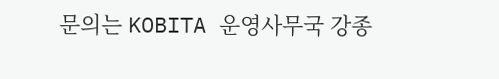문의는 KOBITA 운영사무국 강종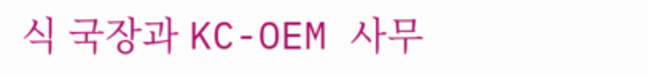식 국장과 KC-OEM 사무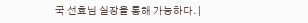국 선효님 실장을 통해 가능하다. |